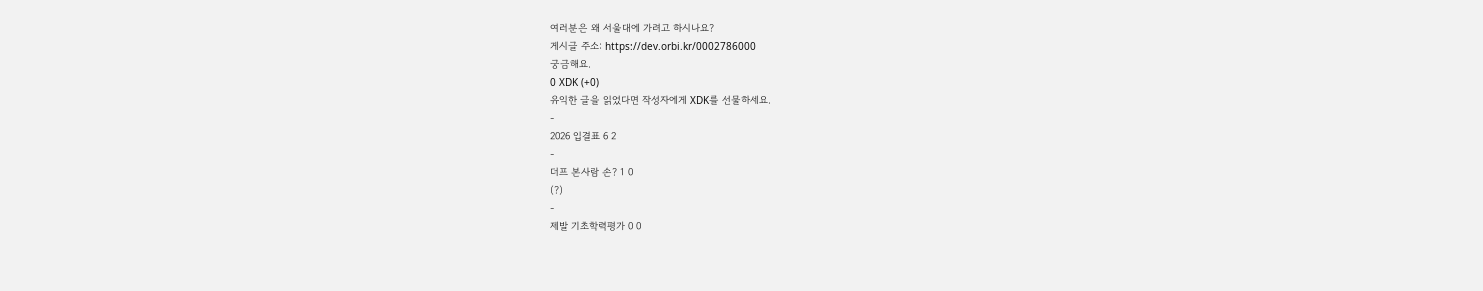여러분은 왜 서울대에 가려고 하시나요?
게시글 주소: https://dev.orbi.kr/0002786000
궁금해요.
0 XDK (+0)
유익한 글을 읽었다면 작성자에게 XDK를 선물하세요.
-
2026 입결표 6 2
-
더프 본사람 손? 1 0
(?)
-
제발 기초학력평가 0 0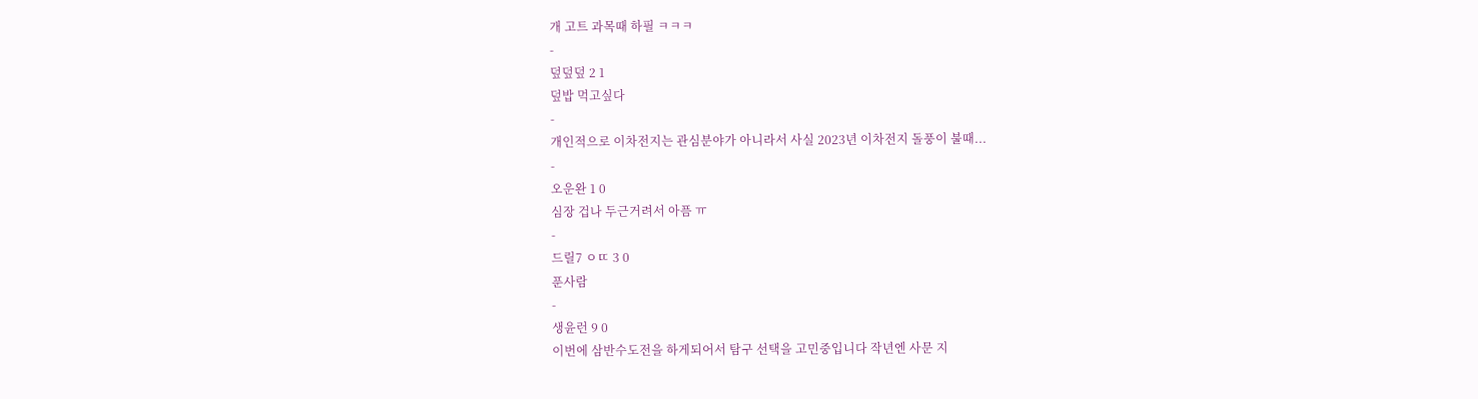개 고트 과목때 하필 ㅋㅋㅋ
-
덮덮덮 2 1
덮밥 먹고싶다
-
개인적으로 이차전지는 관심분야가 아니라서 사실 2023년 이차전지 돌풍이 불때...
-
오운완 1 0
심장 겁나 두근거려서 아픔 ㅠ
-
드릴7 ㅇㄸ 3 0
푼사람
-
생윤런 9 0
이번에 삼반수도전을 하게되어서 탐구 선택을 고민중입니다 작년엔 사문 지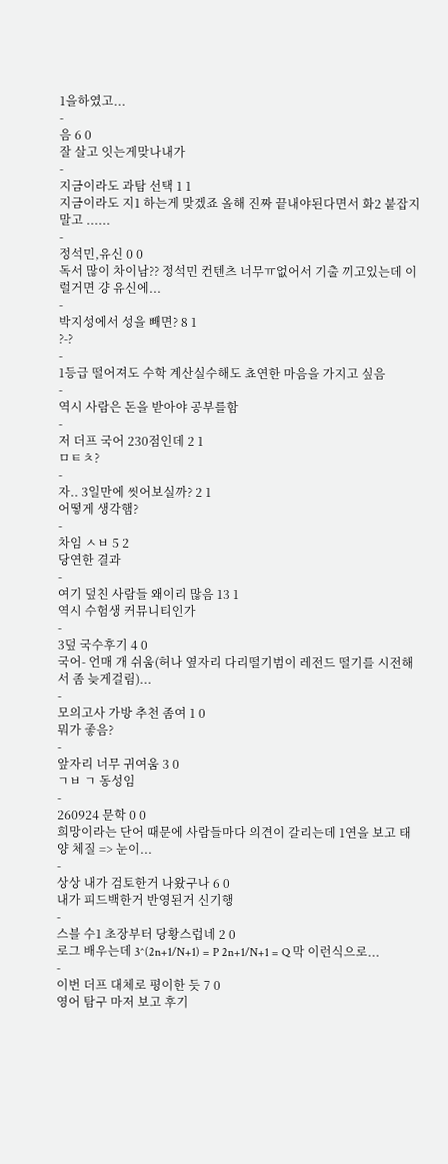1을하였고...
-
음 6 0
잘 살고 잇는게맞나내가
-
지금이라도 과탐 선택 1 1
지금이라도 지1 하는게 맞겠죠 올해 진짜 끝내야된다면서 화2 붙잡지 말고 ......
-
정석민,유신 0 0
독서 많이 차이남?? 정석민 컨텐츠 너무ㅠ없어서 기출 끼고있는데 이럴거면 걍 유신에...
-
박지성에서 성을 빼면? 8 1
?-?
-
1등급 떨어져도 수학 계산실수해도 쵸연한 마음을 가지고 싶음
-
역시 사람은 돈을 받아야 공부를함
-
저 더프 국어 230점인데 2 1
ㅁㅌㅊ?
-
자.. 3일만에 씻어보실까? 2 1
어떻게 생각햄?
-
차임 ㅅㅂ 5 2
당연한 결과
-
여기 덮친 사람들 왜이리 많음 13 1
역시 수험생 커뮤니티인가
-
3덮 국수후기 4 0
국어- 언매 개 쉬움(허나 옆자리 다리떨기범이 레전드 떨기를 시전해서 좀 늦게걸림)...
-
모의고사 가방 추천 좀여 1 0
뭐가 좋음?
-
앞자리 너무 귀여움 3 0
ㄱㅂ ㄱ 동성임
-
260924 문학 0 0
희망이라는 단어 때문에 사람들마다 의견이 갈리는데 1연을 보고 태양 체질 => 눈이...
-
상상 내가 검토한거 나왔구나 6 0
내가 피드백한거 반영된거 신기행
-
스블 수1 초장부터 당황스럽네 2 0
로그 배우는데 3^(2n+1/N+1) = P 2n+1/N+1 = Q 막 이런식으로...
-
이번 더프 대체로 평이한 듯 7 0
영어 탐구 마저 보고 후기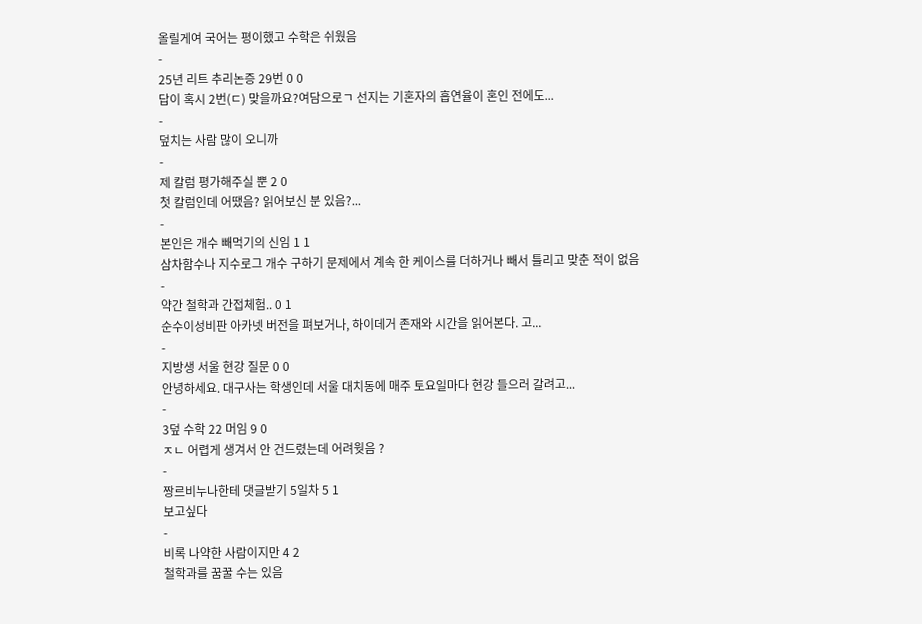올릴게여 국어는 평이했고 수학은 쉬웠음
-
25년 리트 추리논증 29번 0 0
답이 혹시 2번(ㄷ) 맞을까요?여담으로ㄱ 선지는 기혼자의 흡연율이 혼인 전에도...
-
덮치는 사람 많이 오니까
-
제 칼럼 평가해주실 뿐 2 0
첫 칼럼인데 어땠음? 읽어보신 분 있음?...
-
본인은 개수 빼먹기의 신임 1 1
삼차함수나 지수로그 개수 구하기 문제에서 계속 한 케이스를 더하거나 빼서 틀리고 맞춘 적이 없음
-
약간 철학과 간접체험.. 0 1
순수이성비판 아카넷 버전을 펴보거나, 하이데거 존재와 시간을 읽어본다. 고...
-
지방생 서울 현강 질문 0 0
안녕하세요. 대구사는 학생인데 서울 대치동에 매주 토요일마다 현강 들으러 갈려고...
-
3덮 수학 22 머임 9 0
ㅈㄴ 어렵게 생겨서 안 건드렸는데 어려웟음 ?
-
짱르비누나한테 댓글받기 5일차 5 1
보고싶다
-
비록 나약한 사람이지만 4 2
철학과를 꿈꿀 수는 있음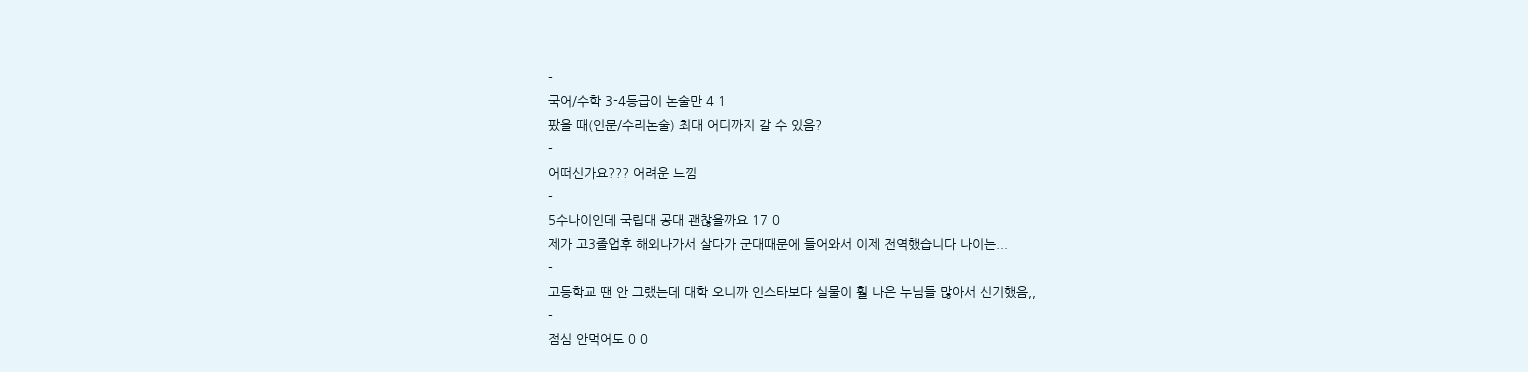-
국어/수학 3-4등급이 논술만 4 1
팠을 때(인문/수리논술) 최대 어디까지 갈 수 있음?
-
어떠신가요??? 어려운 느낌
-
5수나이인데 국립대 공대 괜찮을까요 17 0
제가 고3졸업후 해외나가서 살다가 군대때문에 들어와서 이제 전역했습니다 나이는...
-
고등학교 땐 안 그랬는데 대학 오니까 인스타보다 실물이 훨 나은 누님들 많아서 신기했음,,
-
점심 안먹어도 0 0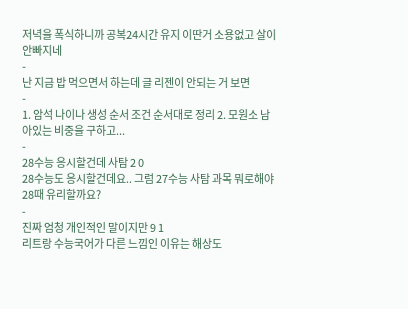저녁을 폭식하니까 공복24시간 유지 이딴거 소용없고 살이 안빠지네
-
난 지금 밥 먹으면서 하는데 글 리젠이 안되는 거 보면
-
1. 암석 나이나 생성 순서 조건 순서대로 정리 2. 모원소 남아있는 비중을 구하고...
-
28수능 응시할건데 사탐 2 0
28수능도 응시할건데요.. 그럼 27수능 사탐 과목 뭐로해야 28때 유리할까요?
-
진짜 엄청 개인적인 말이지만 9 1
리트랑 수능국어가 다른 느낌인 이유는 해상도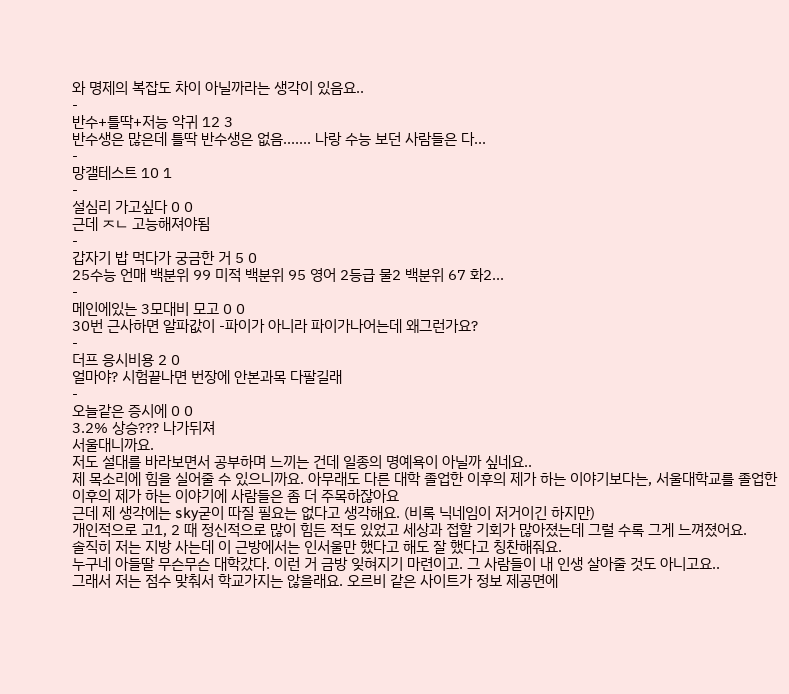와 명제의 복잡도 차이 아닐까라는 생각이 있음요..
-
반수+틀딱+저능 악귀 12 3
반수생은 많은데 틀딱 반수생은 없음....... 나랑 수능 보던 사람들은 다...
-
망갤테스트 10 1
-
설심리 가고싶다 0 0
근데 ㅈㄴ 고능해져야됨
-
갑자기 밥 먹다가 궁금한 거 5 0
25수능 언매 백분위 99 미적 백분위 95 영어 2등급 물2 백분위 67 화2...
-
메인에있는 3모대비 모고 0 0
30번 근사하면 알파값이 -파이가 아니라 파이가나어는데 왜그런가요?
-
더프 응시비용 2 0
얼마야? 시험끝나면 번장에 안본과목 다팔길래
-
오늘같은 증시에 0 0
3.2% 상승??? 나가뒤져
서울대니까요.
저도 설대를 바라보면서 공부하며 느끼는 건데 일종의 명예욕이 아닐까 싶네요..
제 목소리에 힘을 실어줄 수 있으니까요. 아무래도 다른 대학 졸업한 이후의 제가 하는 이야기보다는, 서울대학교를 졸업한 이후의 제가 하는 이야기에 사람들은 좀 더 주목하잖아요
근데 제 생각에는 sky굳이 따질 필요는 없다고 생각해요. (비록 닉네임이 저거이긴 하지만)
개인적으로 고1, 2 때 정신적으로 많이 힘든 적도 있었고 세상과 접할 기회가 많아졌는데 그럴 수록 그게 느껴졌어요.
솔직히 저는 지방 사는데 이 근방에서는 인서울만 했다고 해도 잘 했다고 칭찬해줘요.
누구네 아들딸 무슨무슨 대학갔다. 이런 거 금방 잊혀지기 마련이고. 그 사람들이 내 인생 살아줄 것도 아니고요..
그래서 저는 점수 맞춰서 학교가지는 않을래요. 오르비 같은 사이트가 정보 제공면에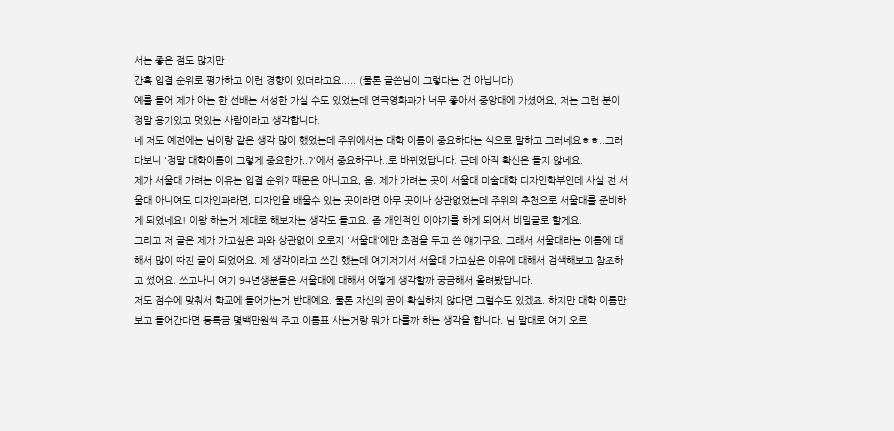서는 좋은 점도 많지만
간혹 입결 순위로 평가하고 이런 경향이 있더라고요..... (물론 글쓴님이 그렇다는 건 아닙니다)
예를 들어 제가 아는 한 선배는 서성한 가실 수도 있었는데 연극영화과가 너무 좋아서 중앙대에 가셨어요, 저는 그런 분이 정말 용기있고 멋있는 사람이라고 생각합니다.
네 저도 예전에는 님이랑 같은 생각 많이 했었는데 주위에서는 대학 이름이 중요하다는 식으로 말하고 그러네요ㅎㅎ..그러다보니 '정말 대학이름이 그렇게 중요한가..?'에서 중요하구나..로 바뀌었답니다. 근데 아직 확신은 들지 않네요.
제가 서울대 가려는 이유는 입결 순위? 때문은 아니고요, 음. 제가 가려는 곳이 서울대 미술대학 디자인학부인데 사실 전 서울대 아니여도 디자인과라면, 디자인을 배울수 있는 곳이라면 아무 곳이나 상관없었는데 주위의 추천으로 서울대를 준비하게 되었네요! 이왕 하는거 제대로 해보자는 생각도 들고요. 좀 개인적인 이야기를 하게 되어서 비밀글로 할게요.
그리고 저 글은 제가 가고싶은 과와 상관없이 오로지 '서울대'에만 초점을 두고 쓴 얘기구요. 그래서 서울대라는 이름에 대해서 많이 따진 글이 되었어요. 제 생각이라고 쓰긴 했는데 여기저기서 서울대 가고싶은 이유에 대해서 검색해보고 참조하고 썼어요. 쓰고나니 여기 94년생분들은 서울대에 대해서 어떻게 생각할까 궁금해서 올려봤답니다.
저도 점수에 맞춰서 학교에 들어가는거 반대예요. 물론 자신의 꿈이 확실하지 않다면 그럴수도 있겠죠. 하지만 대학 이름만 보고 들어간다면 등록금 몇백만원씩 주고 이름표 사는거랑 뭐가 다를까 하는 생각을 합니다. 님 말대로 여기 오르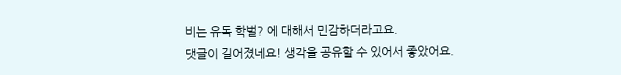비는 유독 학벌? 에 대해서 민감하더라고요.
댓글이 길어졌네요! 생각을 공유할 수 있어서 좋았어요.